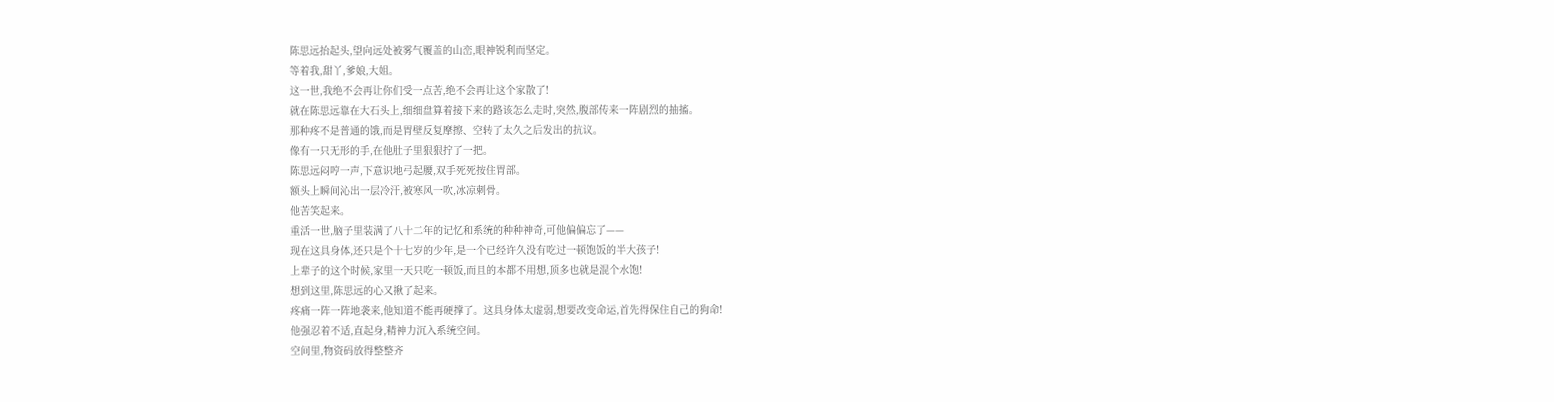陈思远抬起头,望向远处被雾气覆盖的山峦,眼神锐利而坚定。
等着我,甜丫,爹娘,大姐。
这一世,我绝不会再让你们受一点苦,绝不会再让这个家散了!
就在陈思远靠在大石头上,细细盘算着接下来的路该怎么走时,突然,腹部传来一阵剧烈的抽搐。
那种疼不是普通的饿,而是胃壁反复摩擦、空转了太久之后发出的抗议。
像有一只无形的手,在他肚子里狠狠拧了一把。
陈思远闷哼一声,下意识地弓起腰,双手死死按住胃部。
额头上瞬间沁出一层冷汗,被寒风一吹,冰凉刺骨。
他苦笑起来。
重活一世,脑子里装满了八十二年的记忆和系统的种种神奇,可他偏偏忘了——
现在这具身体,还只是个十七岁的少年,是一个已经许久没有吃过一顿饱饭的半大孩子!
上辈子的这个时候,家里一天只吃一顿饭,而且的本都不用想,顶多也就是混个水饱!
想到这里,陈思远的心又揪了起来。
疼痛一阵一阵地袭来,他知道不能再硬撑了。这具身体太虚弱,想要改变命运,首先得保住自己的狗命!
他强忍着不适,直起身,精神力沉入系统空间。
空间里,物资码放得整整齐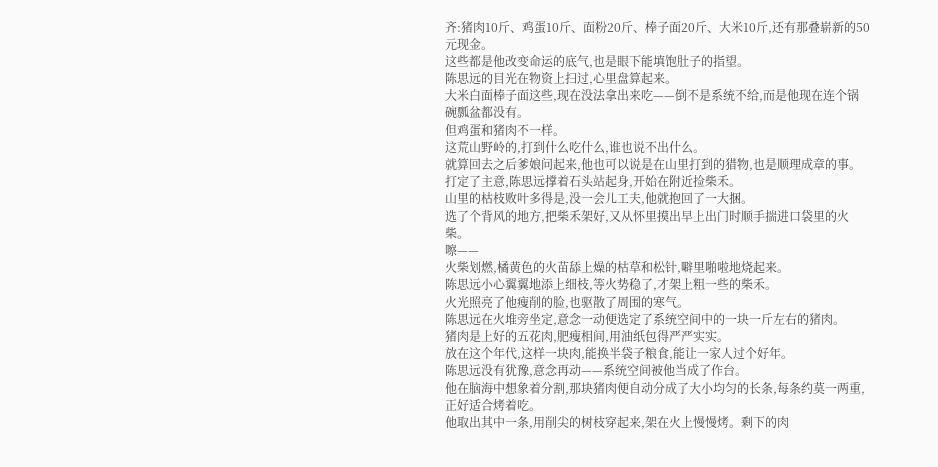齐:猪肉10斤、鸡蛋10斤、面粉20斤、棒子面20斤、大米10斤,还有那叠崭新的50元现金。
这些都是他改变命运的底气,也是眼下能填饱肚子的指望。
陈思远的目光在物资上扫过,心里盘算起来。
大米白面棒子面这些,现在没法拿出来吃——倒不是系统不给,而是他现在连个锅碗瓢盆都没有。
但鸡蛋和猪肉不一样。
这荒山野岭的,打到什么吃什么,谁也说不出什么。
就算回去之后爹娘问起来,他也可以说是在山里打到的猎物,也是顺理成章的事。
打定了主意,陈思远撑着石头站起身,开始在附近捡柴禾。
山里的枯枝败叶多得是,没一会儿工夫,他就抱回了一大捆。
选了个背风的地方,把柴禾架好,又从怀里摸出早上出门时顺手揣进口袋里的火柴。
嚓——
火柴划燃,橘黄色的火苗舔上燥的枯草和松针,噼里啪啦地烧起来。
陈思远小心翼翼地添上细枝,等火势稳了,才架上粗一些的柴禾。
火光照亮了他瘦削的脸,也驱散了周围的寒气。
陈思远在火堆旁坐定,意念一动便选定了系统空间中的一块一斤左右的猪肉。
猪肉是上好的五花肉,肥瘦相间,用油纸包得严严实实。
放在这个年代,这样一块肉,能换半袋子粮食,能让一家人过个好年。
陈思远没有犹豫,意念再动——系统空间被他当成了作台。
他在脑海中想象着分割,那块猪肉便自动分成了大小均匀的长条,每条约莫一两重,正好适合烤着吃。
他取出其中一条,用削尖的树枝穿起来,架在火上慢慢烤。剩下的肉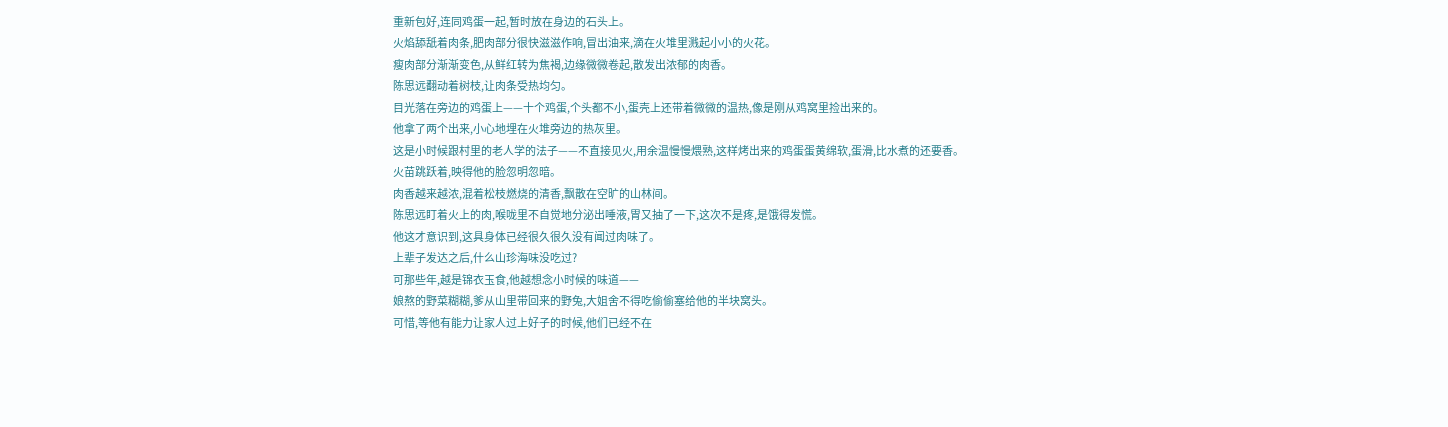重新包好,连同鸡蛋一起,暂时放在身边的石头上。
火焰舔舐着肉条,肥肉部分很快滋滋作响,冒出油来,滴在火堆里溅起小小的火花。
瘦肉部分渐渐变色,从鲜红转为焦褐,边缘微微卷起,散发出浓郁的肉香。
陈思远翻动着树枝,让肉条受热均匀。
目光落在旁边的鸡蛋上——十个鸡蛋,个头都不小,蛋壳上还带着微微的温热,像是刚从鸡窝里捡出来的。
他拿了两个出来,小心地埋在火堆旁边的热灰里。
这是小时候跟村里的老人学的法子——不直接见火,用余温慢慢煨熟,这样烤出来的鸡蛋蛋黄绵软,蛋滑,比水煮的还要香。
火苗跳跃着,映得他的脸忽明忽暗。
肉香越来越浓,混着松枝燃烧的清香,飘散在空旷的山林间。
陈思远盯着火上的肉,喉咙里不自觉地分泌出唾液,胃又抽了一下,这次不是疼,是饿得发慌。
他这才意识到,这具身体已经很久很久没有闻过肉味了。
上辈子发达之后,什么山珍海味没吃过?
可那些年,越是锦衣玉食,他越想念小时候的味道——
娘熬的野菜糊糊,爹从山里带回来的野兔,大姐舍不得吃偷偷塞给他的半块窝头。
可惜,等他有能力让家人过上好子的时候,他们已经不在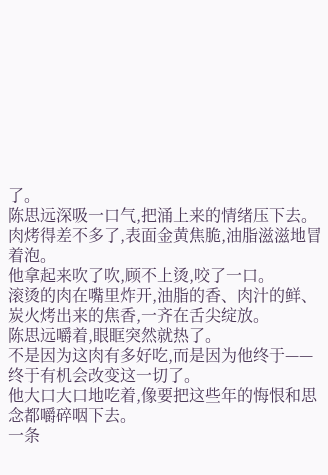了。
陈思远深吸一口气,把涌上来的情绪压下去。
肉烤得差不多了,表面金黄焦脆,油脂滋滋地冒着泡。
他拿起来吹了吹,顾不上烫,咬了一口。
滚烫的肉在嘴里炸开,油脂的香、肉汁的鲜、炭火烤出来的焦香,一齐在舌尖绽放。
陈思远嚼着,眼眶突然就热了。
不是因为这肉有多好吃,而是因为他终于——终于有机会改变这一切了。
他大口大口地吃着,像要把这些年的悔恨和思念都嚼碎咽下去。
一条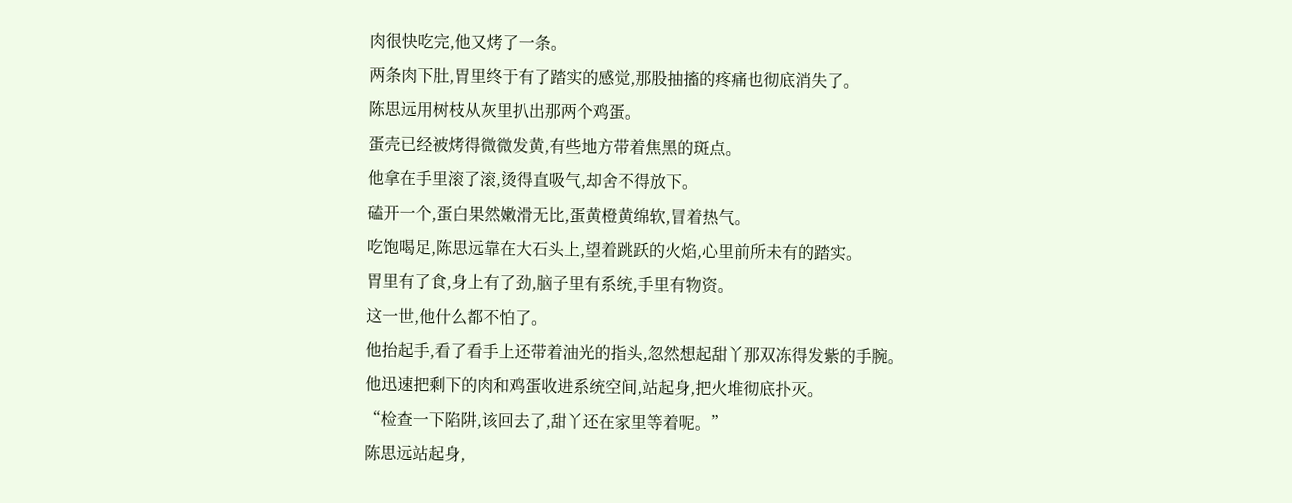肉很快吃完,他又烤了一条。
两条肉下肚,胃里终于有了踏实的感觉,那股抽搐的疼痛也彻底消失了。
陈思远用树枝从灰里扒出那两个鸡蛋。
蛋壳已经被烤得微微发黄,有些地方带着焦黑的斑点。
他拿在手里滚了滚,烫得直吸气,却舍不得放下。
磕开一个,蛋白果然嫩滑无比,蛋黄橙黄绵软,冒着热气。
吃饱喝足,陈思远靠在大石头上,望着跳跃的火焰,心里前所未有的踏实。
胃里有了食,身上有了劲,脑子里有系统,手里有物资。
这一世,他什么都不怕了。
他抬起手,看了看手上还带着油光的指头,忽然想起甜丫那双冻得发紫的手腕。
他迅速把剩下的肉和鸡蛋收进系统空间,站起身,把火堆彻底扑灭。
“检查一下陷阱,该回去了,甜丫还在家里等着呢。”
陈思远站起身,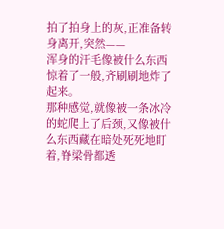拍了拍身上的灰,正准备转身离开,突然——
浑身的汗毛像被什么东西惊着了一般,齐刷刷地炸了起来。
那种感觉,就像被一条冰冷的蛇爬上了后颈,又像被什么东西藏在暗处死死地盯着,脊梁骨都透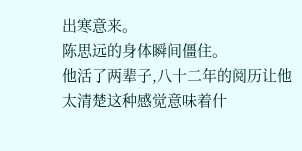出寒意来。
陈思远的身体瞬间僵住。
他活了两辈子,八十二年的阅历让他太清楚这种感觉意味着什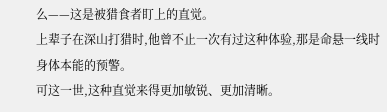么——这是被猎食者盯上的直觉。
上辈子在深山打猎时,他曾不止一次有过这种体验,那是命悬一线时身体本能的预警。
可这一世,这种直觉来得更加敏锐、更加清晰。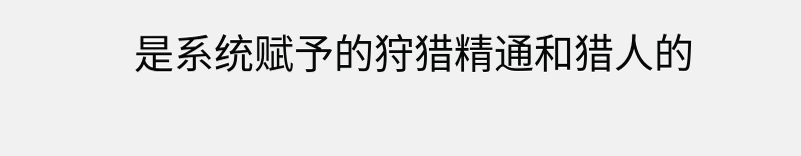是系统赋予的狩猎精通和猎人的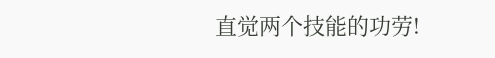直觉两个技能的功劳!